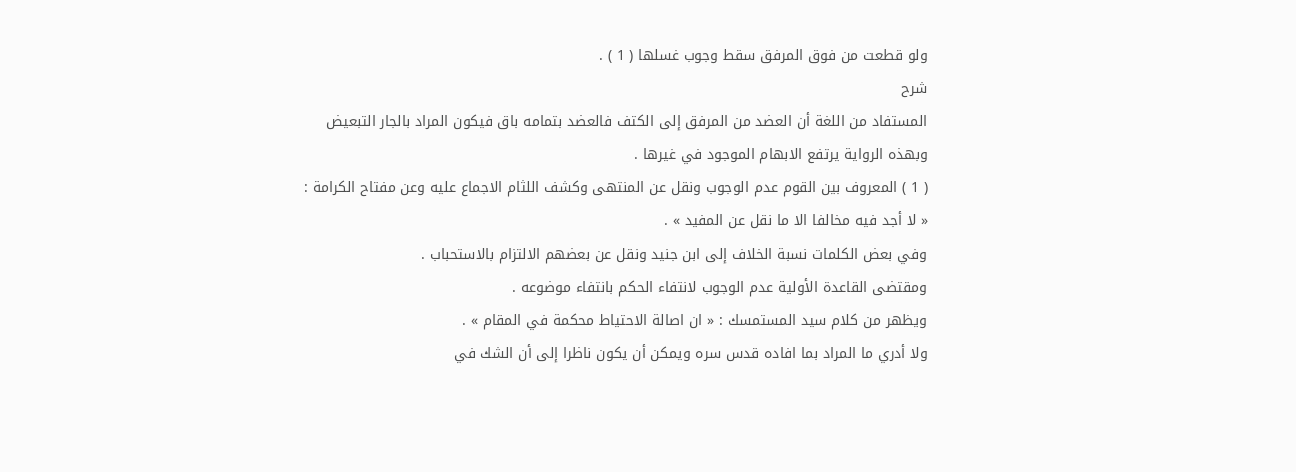ولو قطعت من فوق المرفق سقط وجوب غسلها ( 1 ) .
شرح
المستفاد من اللغة أن العضد من المرفق إلى الكتف فالعضد بتمامه باق فيكون المراد بالجار التبعيض وبهذه الرواية يرتفع الابهام الموجود في غيرها .
( 1 ) المعروف بين القوم عدم الوجوب ونقل عن المنتهى وكشف اللثام الاجماع عليه وعن مفتاح الكرامة : « لا أجد فيه مخالفا الا ما نقل عن المفيد » .
وفي بعض الكلمات نسبة الخلاف إلى ابن جنيد ونقل عن بعضهم الالتزام بالاستحباب .
ومقتضى القاعدة الأولية عدم الوجوب لانتفاء الحكم بانتفاء موضوعه .
ويظهر من كلام سيد المستمسك : « ان اصالة الاحتياط محكمة في المقام » .
ولا أدري ما المراد بما افاده قدس سره ويمكن أن يكون ناظرا إلى أن الشك في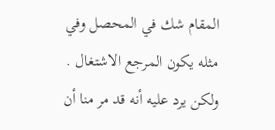المقام شك في المحصل وفي مثله يكون المرجع الاشتغال .
ولكن يرد عليه أنه قد مر منا أن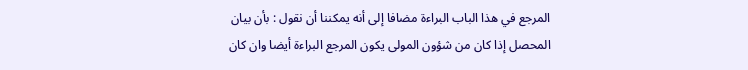المرجع في هذا الباب البراءة مضافا إلى أنه يمكننا أن نقول : بأن بيان المحصل إذا كان من شؤون المولى يكون المرجع البراءة أيضا وان كان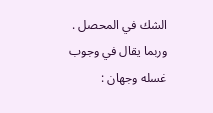الشك في المحصل .
وربما يقال في وجوب غسله وجهان :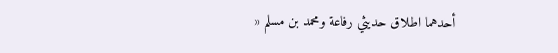أحدهما اطلاق حديثي رفاعة ومحمد بن مسلم «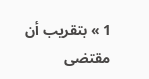1 » بتقريب أن مقتضى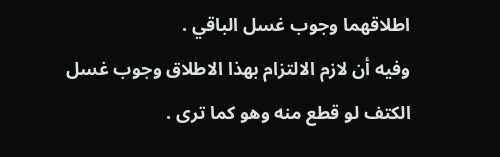اطلاقهما وجوب غسل الباقي .
وفيه أن لازم الالتزام بهذا الاطلاق وجوب غسل الكتف لو قطع منه وهو كما ترى .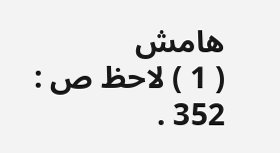هامش
( 1 ) لاحظ ص : 352 .